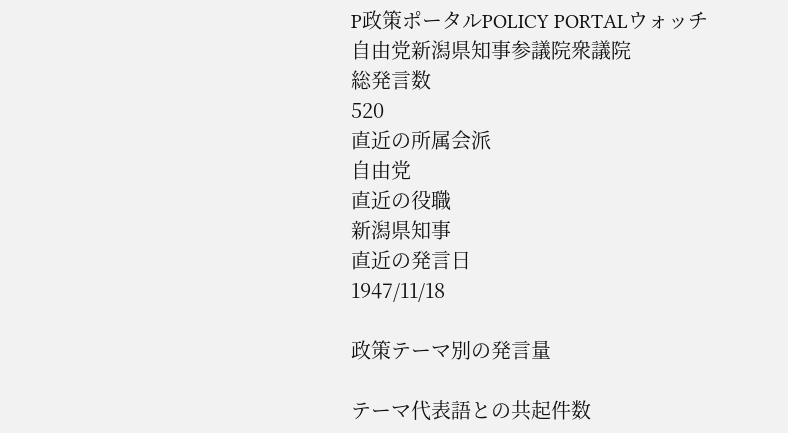P政策ポータルPOLICY PORTALウォッチ
自由党新潟県知事参議院衆議院
総発言数
520
直近の所属会派
自由党
直近の役職
新潟県知事
直近の発言日
1947/11/18

政策テーマ別の発言量

テーマ代表語との共起件数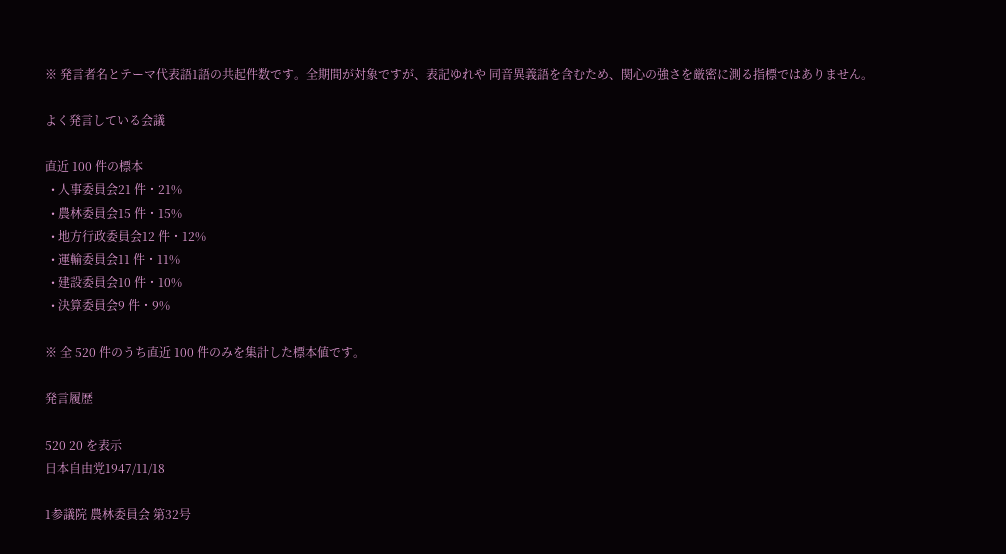※ 発言者名とテーマ代表語1語の共起件数です。全期間が対象ですが、表記ゆれや 同音異義語を含むため、関心の強さを厳密に測る指標ではありません。

よく発言している会議

直近 100 件の標本
  • 人事委員会21 件・21%
  • 農林委員会15 件・15%
  • 地方行政委員会12 件・12%
  • 運輸委員会11 件・11%
  • 建設委員会10 件・10%
  • 決算委員会9 件・9%

※ 全 520 件のうち直近 100 件のみを集計した標本値です。

発言履歴

520 20 を表示
日本自由党1947/11/18

1参議院 農林委員会 第32号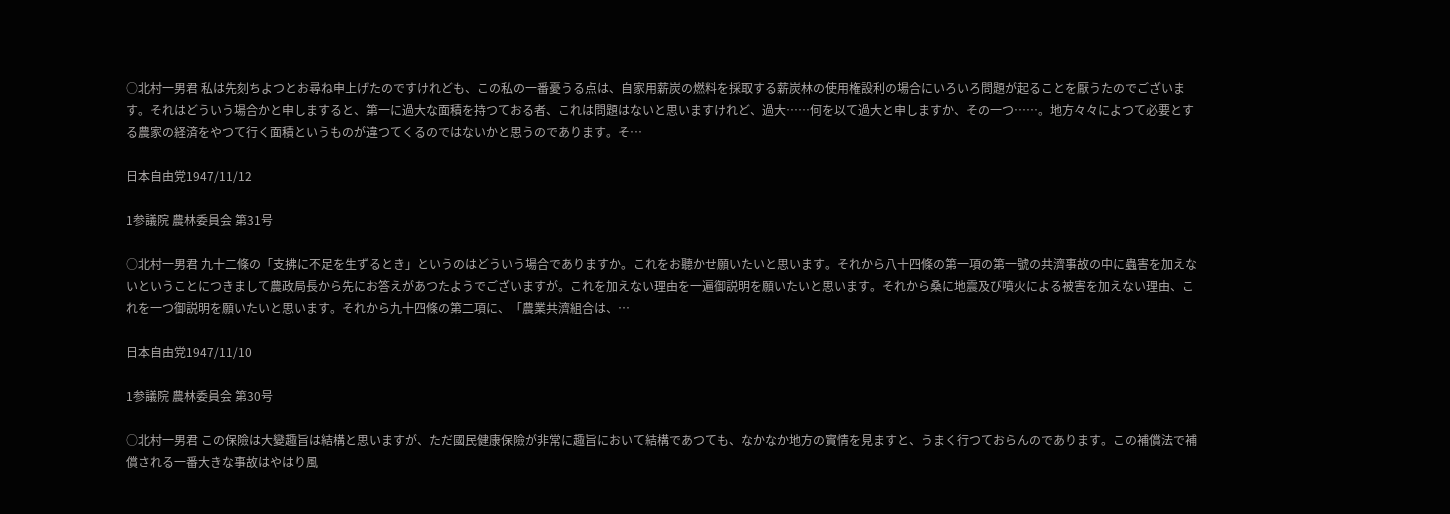○北村一男君 私は先刻ちよつとお尋ね申上げたのですけれども、この私の一番憂うる点は、自家用薪炭の燃料を採取する薪炭林の使用権設利の場合にいろいろ問題が起ることを厭うたのでございます。それはどういう場合かと申しますると、第一に過大な面積を持つておる者、これは問題はないと思いますけれど、過大……何を以て過大と申しますか、その一つ……。地方々々によつて必要とする農家の経済をやつて行く面積というものが違つてくるのではないかと思うのであります。そ…

日本自由党1947/11/12

1参議院 農林委員会 第31号

○北村一男君 九十二條の「支拂に不足を生ずるとき」というのはどういう場合でありますか。これをお聽かせ願いたいと思います。それから八十四條の第一項の第一號の共濟事故の中に蟲害を加えないということにつきまして農政局長から先にお答えがあつたようでございますが。これを加えない理由を一遍御説明を願いたいと思います。それから桑に地震及び噴火による被害を加えない理由、これを一つ御説明を願いたいと思います。それから九十四條の第二項に、「農業共濟組合は、…

日本自由党1947/11/10

1参議院 農林委員会 第30号

○北村一男君 この保險は大變趣旨は結構と思いますが、ただ國民健康保險が非常に趣旨において結構であつても、なかなか地方の實情を見ますと、うまく行つておらんのであります。この補償法で補償される一番大きな事故はやはり風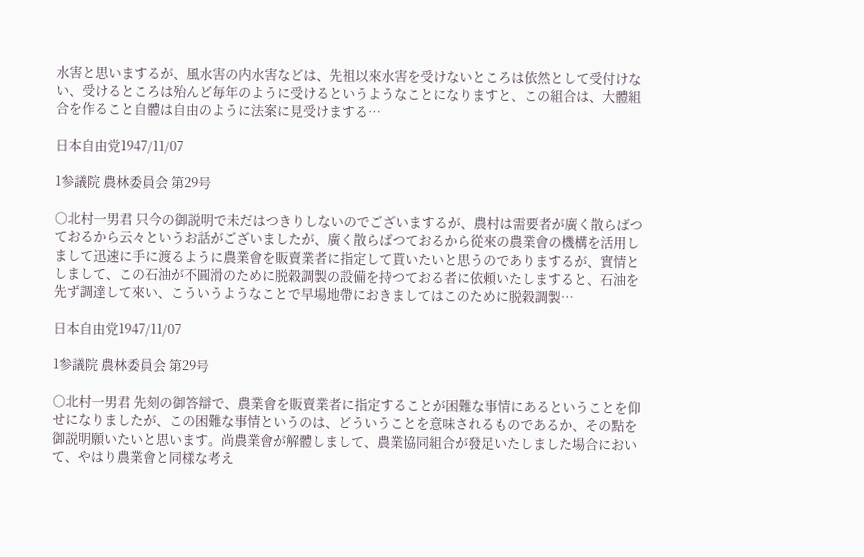水害と思いまするが、風水害の内水害などは、先祖以來水害を受けないところは依然として受付けない、受けるところは殆んど毎年のように受けるというようなことになりますと、この組合は、大體組合を作ること自體は自由のように法案に見受けまする…

日本自由党1947/11/07

1参議院 農林委員会 第29号

○北村一男君 只今の御説明で未だはつきりしないのでございまするが、農村は需要者が廣く散らばつておるから云々というお話がございましたが、廣く散らばつておるから從來の農業會の機構を活用しまして迅速に手に渡るように農業會を販賣業者に指定して貰いたいと思うのでありまするが、實情としまして、この石油が不圓滑のために脱穀調製の設備を持つておる者に依頼いたしますると、石油を先ず調達して來い、こういうようなことで早場地帶におきましてはこのために脱穀調製…

日本自由党1947/11/07

1参議院 農林委員会 第29号

○北村一男君 先刻の御答辯で、農業會を販賣業者に指定することが困難な事情にあるということを仰せになりましたが、この困難な事情というのは、どういうことを意味されるものであるか、その點を御説明願いたいと思います。尚農業會が解體しまして、農業協同組合が發足いたしました場合において、やはり農業會と同樣な考え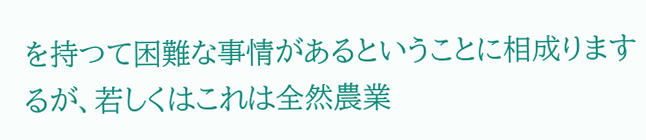を持つて困難な事情があるということに相成りまするが、若しくはこれは全然農業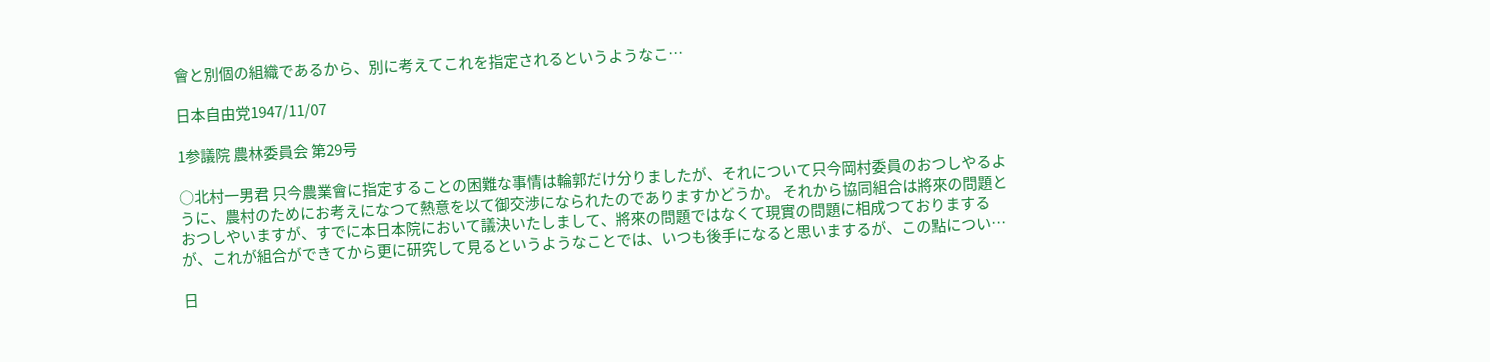會と別個の組織であるから、別に考えてこれを指定されるというようなこ…

日本自由党1947/11/07

1参議院 農林委員会 第29号

○北村一男君 只今農業會に指定することの困難な事情は輪郭だけ分りましたが、それについて只今岡村委員のおつしやるように、農村のためにお考えになつて熱意を以て御交渉になられたのでありますかどうか。 それから協同組合は將來の問題とおつしやいますが、すでに本日本院において議決いたしまして、將來の問題ではなくて現實の問題に相成つておりまするが、これが組合ができてから更に研究して見るというようなことでは、いつも後手になると思いまするが、この點につい…

日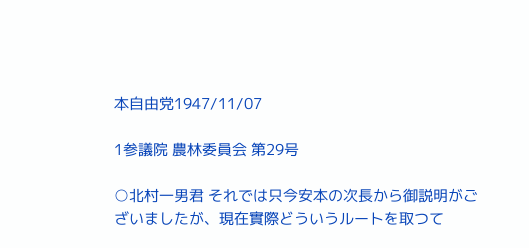本自由党1947/11/07

1参議院 農林委員会 第29号

○北村一男君 それでは只今安本の次長から御説明がございましたが、現在實際どういうルートを取つて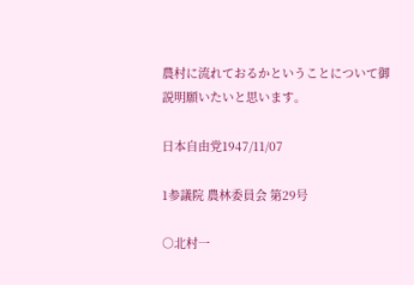農村に流れておるかということについて御説明願いたいと思います。

日本自由党1947/11/07

1参議院 農林委員会 第29号

○北村一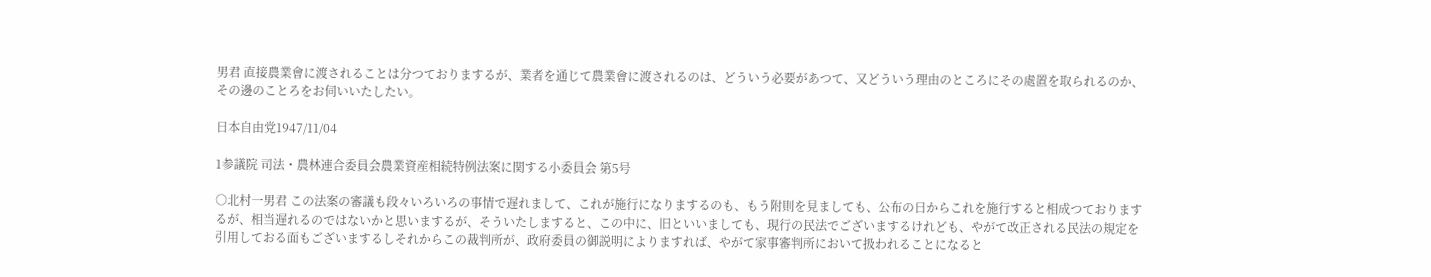男君 直接農業會に渡されることは分つておりまするが、業者を通じて農業會に渡されるのは、どういう必要があつて、又どういう理由のところにその處置を取られるのか、その邊のことろをお伺いいたしたい。

日本自由党1947/11/04

1参議院 司法・農林連合委員会農業資産相続特例法案に関する小委員会 第5号

○北村一男君 この法案の審議も段々いろいろの事情で遅れまして、これが施行になりまするのも、もう附則を見ましても、公布の日からこれを施行すると相成つておりまするが、相当遅れるのではないかと思いまするが、そういたしますると、この中に、旧といいましても、現行の民法でございまするけれども、やがて改正される民法の規定を引用しておる面もございまするしそれからこの裁判所が、政府委員の御説明によりますれば、やがて家事審判所において扱われることになると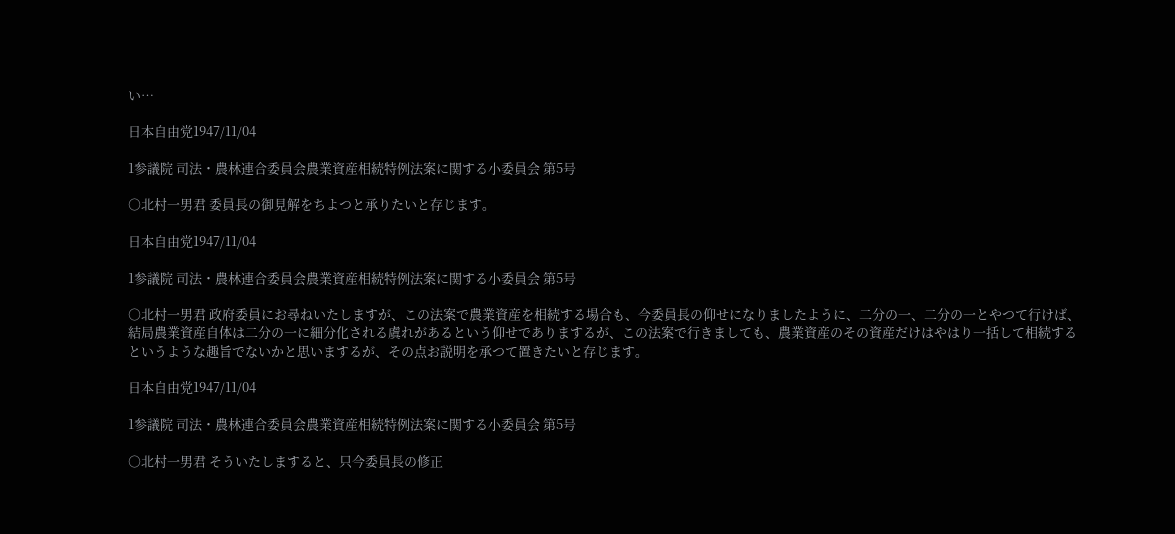い…

日本自由党1947/11/04

1参議院 司法・農林連合委員会農業資産相続特例法案に関する小委員会 第5号

○北村一男君 委員長の御見解をちよつと承りたいと存じます。

日本自由党1947/11/04

1参議院 司法・農林連合委員会農業資産相続特例法案に関する小委員会 第5号

○北村一男君 政府委員にお尋ねいたしますが、この法案で農業資産を相続する場合も、今委員長の仰せになりましたように、二分の一、二分の一とやつて行けば、結局農業資産自体は二分の一に細分化される虞れがあるという仰せでありまするが、この法案で行きましても、農業資産のその資産だけはやはり一括して相続するというような趣旨でないかと思いまするが、その点お説明を承つて置きたいと存じます。

日本自由党1947/11/04

1参議院 司法・農林連合委員会農業資産相続特例法案に関する小委員会 第5号

○北村一男君 そういたしますると、只今委員長の修正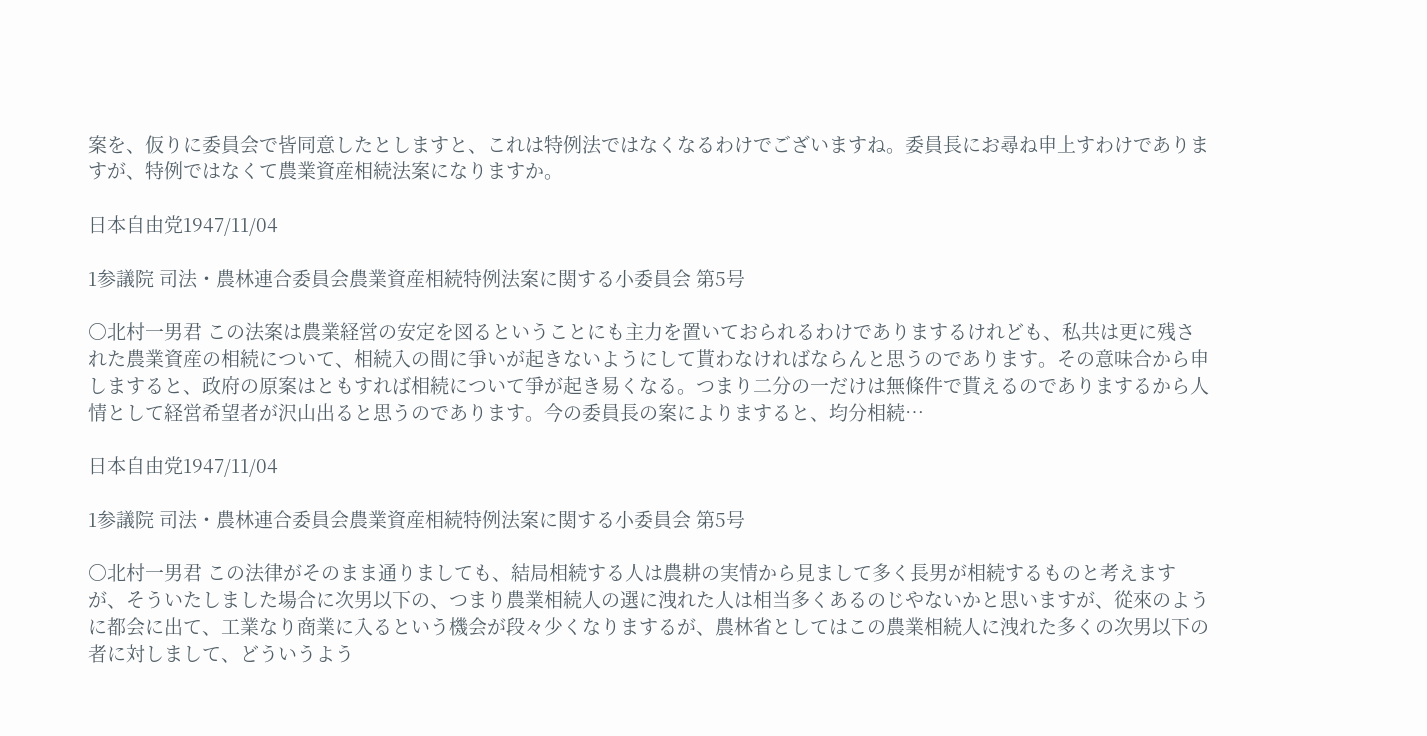案を、仮りに委員会で皆同意したとしますと、これは特例法ではなくなるわけでございますね。委員長にお尋ね申上すわけでありますが、特例ではなくて農業資産相続法案になりますか。

日本自由党1947/11/04

1参議院 司法・農林連合委員会農業資産相続特例法案に関する小委員会 第5号

○北村一男君 この法案は農業経営の安定を図るということにも主力を置いておられるわけでありまするけれども、私共は更に残された農業資産の相続について、相続入の間に爭いが起きないようにして貰わなければならんと思うのであります。その意味合から申しますると、政府の原案はともすれば相続について爭が起き易くなる。つまり二分の一だけは無條件で貰えるのでありまするから人情として経営希望者が沢山出ると思うのであります。今の委員長の案によりますると、均分相続…

日本自由党1947/11/04

1参議院 司法・農林連合委員会農業資産相続特例法案に関する小委員会 第5号

○北村一男君 この法律がそのまま通りましても、結局相続する人は農耕の実情から見まして多く長男が相続するものと考えますが、そういたしました場合に次男以下の、つまり農業相続人の選に洩れた人は相当多くあるのじやないかと思いますが、從來のように都会に出て、工業なり商業に入るという機会が段々少くなりまするが、農林省としてはこの農業相続人に洩れた多くの次男以下の者に対しまして、どういうよう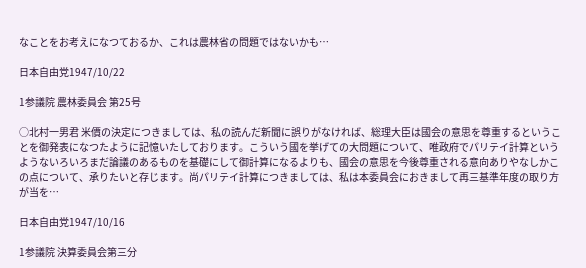なことをお考えになつておるか、これは農林省の問題ではないかも…

日本自由党1947/10/22

1参議院 農林委員会 第25号

○北村一男君 米價の決定につきましては、私の読んだ新聞に誤りがなければ、総理大臣は國会の意思を尊重するということを御発表になつたように記憶いたしております。こういう國を挙げての大問題について、唯政府でパリテイ計算というようないろいろまだ論議のあるものを基礎にして御計算になるよりも、國会の意思を今後尊重される意向ありやなしかこの点について、承りたいと存じます。尚パリテイ計算につきましては、私は本委員会におきまして再三基準年度の取り方が当を…

日本自由党1947/10/16

1参議院 決算委員会第三分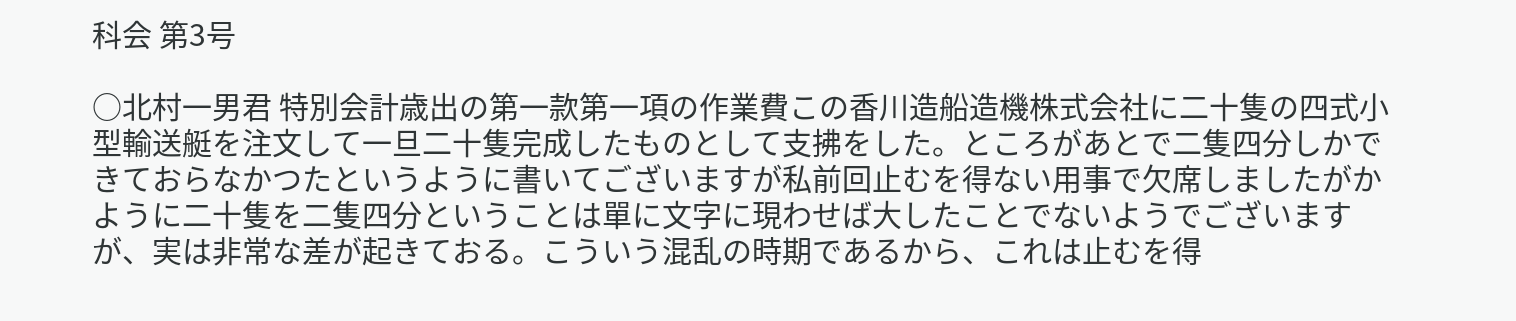科会 第3号

○北村一男君 特別会計歳出の第一款第一項の作業費この香川造船造機株式会社に二十隻の四式小型輸送艇を注文して一旦二十隻完成したものとして支拂をした。ところがあとで二隻四分しかできておらなかつたというように書いてございますが私前回止むを得ない用事で欠席しましたがかように二十隻を二隻四分ということは單に文字に現わせば大したことでないようでございますが、実は非常な差が起きておる。こういう混乱の時期であるから、これは止むを得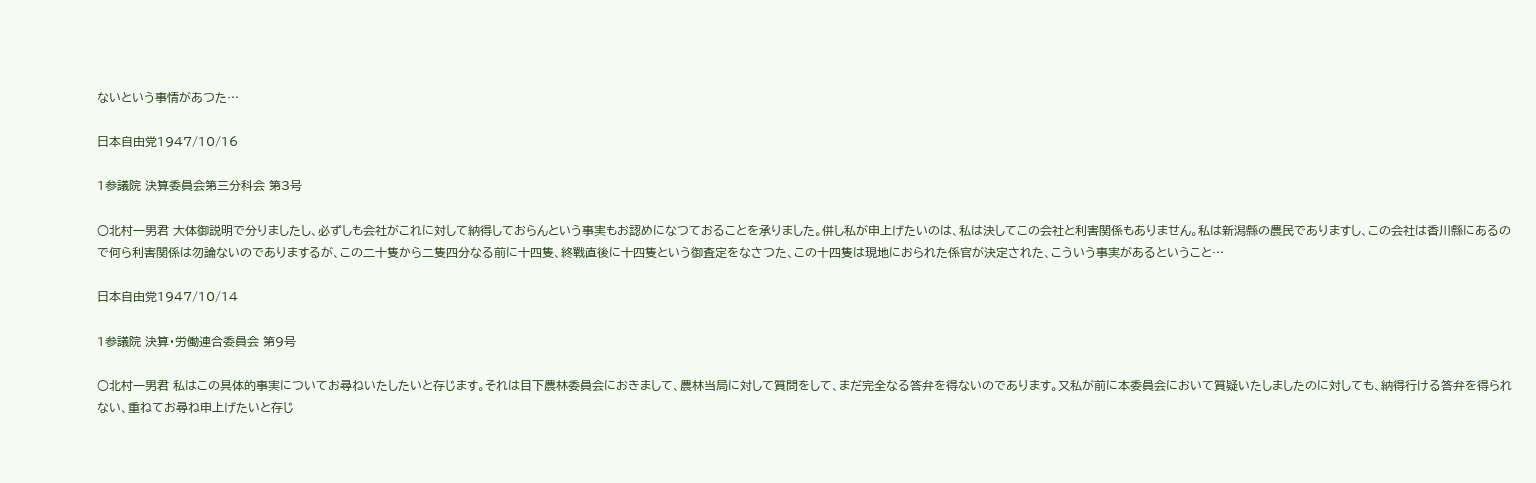ないという事情があつた…

日本自由党1947/10/16

1参議院 決算委員会第三分科会 第3号

○北村一男君 大体御説明で分りましたし、必ずしも会社がこれに対して納得しておらんという事実もお認めになつておることを承りました。併し私が申上げたいのは、私は決してこの会社と利害関係もありません。私は新潟縣の農民でありますし、この会社は香川縣にあるので何ら利害関係は勿論ないのでありまするが、この二十隻から二隻四分なる前に十四隻、終戰直後に十四隻という御査定をなさつた、この十四隻は現地におられた係官が決定された、こういう事実があるということ…

日本自由党1947/10/14

1参議院 決算・労働連合委員会 第9号

○北村一男君 私はこの具体的事実についてお尋ねいたしたいと存じます。それは目下農林委員会におきまして、農林当局に対して質問をして、まだ完全なる答弁を得ないのであります。又私が前に本委員会において質疑いたしましたのに対しても、納得行ける答弁を得られない、重ねてお尋ね申上げたいと存じ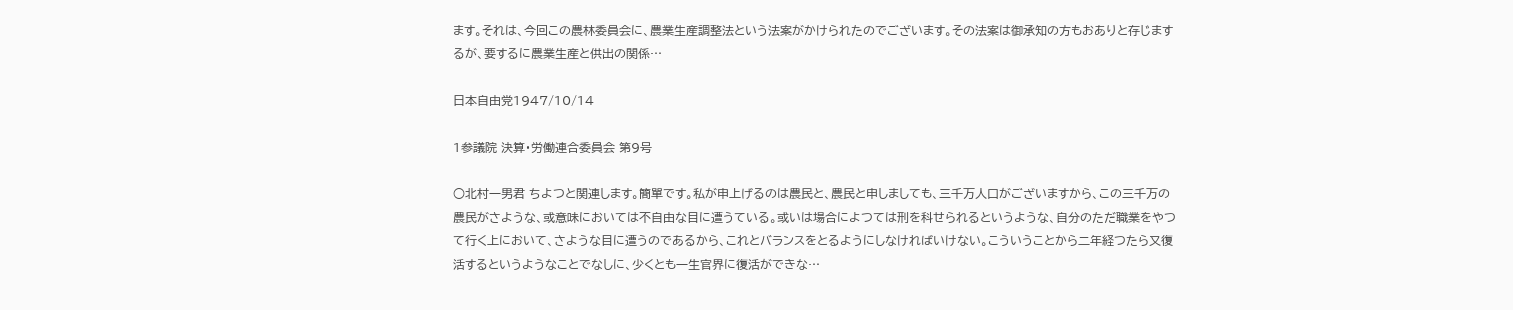ます。それは、今回この農林委員会に、農業生産調整法という法案がかけられたのでございます。その法案は御承知の方もおありと存じまするが、要するに農業生産と供出の関係…

日本自由党1947/10/14

1参議院 決算・労働連合委員会 第9号

○北村一男君 ちよつと関連します。簡單です。私が申上げるのは農民と、農民と申しましても、三千万人口がございますから、この三千万の農民がさような、或意味においては不自由な目に遭うている。或いは場合によつては刑を科せられるというような、自分のただ職業をやつて行く上において、さような目に遭うのであるから、これとバランスをとるようにしなければいけない。こういうことから二年経つたら又復活するというようなことでなしに、少くとも一生官界に復活ができな…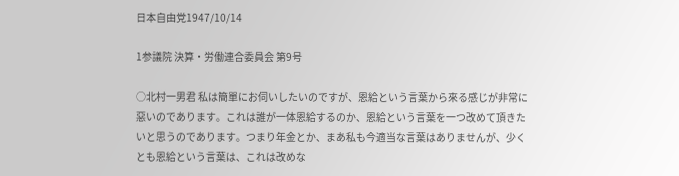日本自由党1947/10/14

1参議院 決算・労働連合委員会 第9号

○北村一男君 私は簡單にお伺いしたいのですが、恩給という言葉から來る感じが非常に惡いのであります。これは誰が一体恩給するのか、恩給という言葉を一つ改めて頂きたいと思うのであります。つまり年金とか、まあ私も今適当な言葉はありませんが、少くとも恩給という言葉は、これは改めな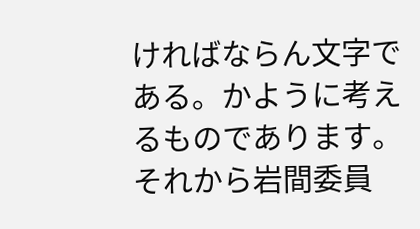ければならん文字である。かように考えるものであります。 それから岩間委員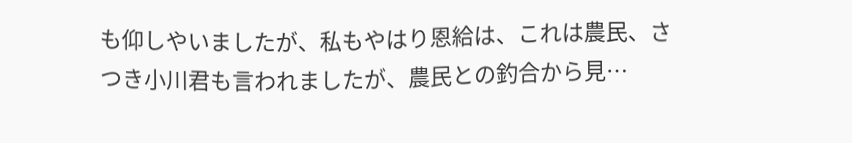も仰しやいましたが、私もやはり恩給は、これは農民、さつき小川君も言われましたが、農民との釣合から見…